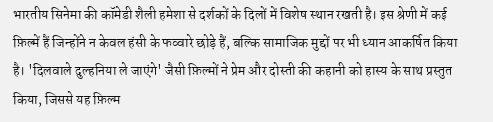भारतीय सिनेमा की कॉमेडी शैली हमेशा से दर्शकों के दिलों में विशेष स्थान रखती है। इस श्रेणी में कई फ़िल्में हैं जिन्होंने न केवल हंसी के फव्वारे छोड़े हैं, बल्कि सामाजिक मुद्दों पर भी ध्यान आकर्षित किया है। 'दिलवाले दुल्हनिया ले जाएंगे' जैसी फ़िल्मों ने प्रेम और दोस्ती की कहानी को हास्य के साथ प्रस्तुत किया, जिससे यह फ़िल्म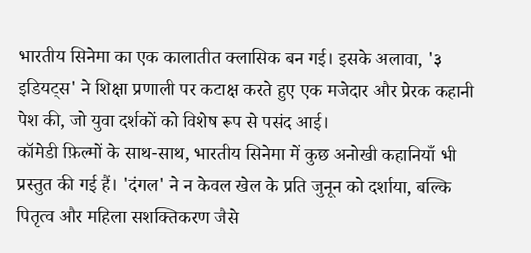भारतीय सिनेमा का एक कालातीत क्लासिक बन गई। इसके अलावा, '३ इडियट्स' ने शिक्षा प्रणाली पर कटाक्ष करते हुए एक मजेदार और प्रेरक कहानी पेश की, जो युवा दर्शकों को विशेष रूप से पसंद आई।
कॉमेडी फ़िल्मों के साथ-साथ, भारतीय सिनेमा में कुछ अनोखी कहानियाँ भी प्रस्तुत की गई हैं। 'दंगल' ने न केवल खेल के प्रति जुनून को दर्शाया, बल्कि पितृत्व और महिला सशक्तिकरण जैसे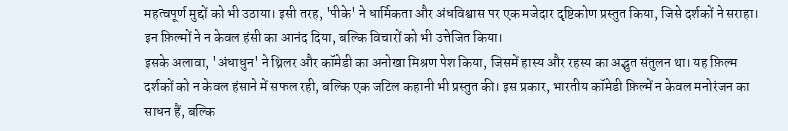महत्वपूर्ण मुद्दों को भी उठाया। इसी तरह, 'पीके' ने धार्मिकता और अंधविश्वास पर एक मजेदार दृष्टिकोण प्रस्तुत किया, जिसे दर्शकों ने सराहा। इन फ़िल्मों ने न केवल हंसी का आनंद दिया, बल्कि विचारों को भी उत्तेजित किया।
इसके अलावा, 'अंधाधुन' ने थ्रिलर और कॉमेडी का अनोखा मिश्रण पेश किया, जिसमें हास्य और रहस्य का अद्भुत संतुलन था। यह फ़िल्म दर्शकों को न केवल हंसाने में सफल रही, बल्कि एक जटिल कहानी भी प्रस्तुत की। इस प्रकार, भारतीय कॉमेडी फ़िल्में न केवल मनोरंजन का साधन हैं, बल्कि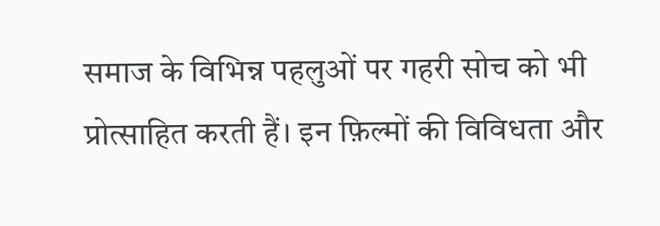समाज के विभिन्न पहलुओं पर गहरी सोच को भी प्रोत्साहित करती हैं। इन फ़िल्मों की विविधता और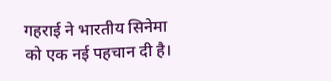गहराई ने भारतीय सिनेमा को एक नई पहचान दी है।